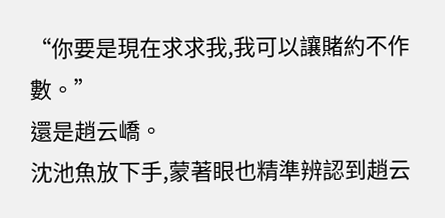“你要是現在求求我,我可以讓賭約不作數。”
還是趙云嶠。
沈池魚放下手,蒙著眼也精準辨認到趙云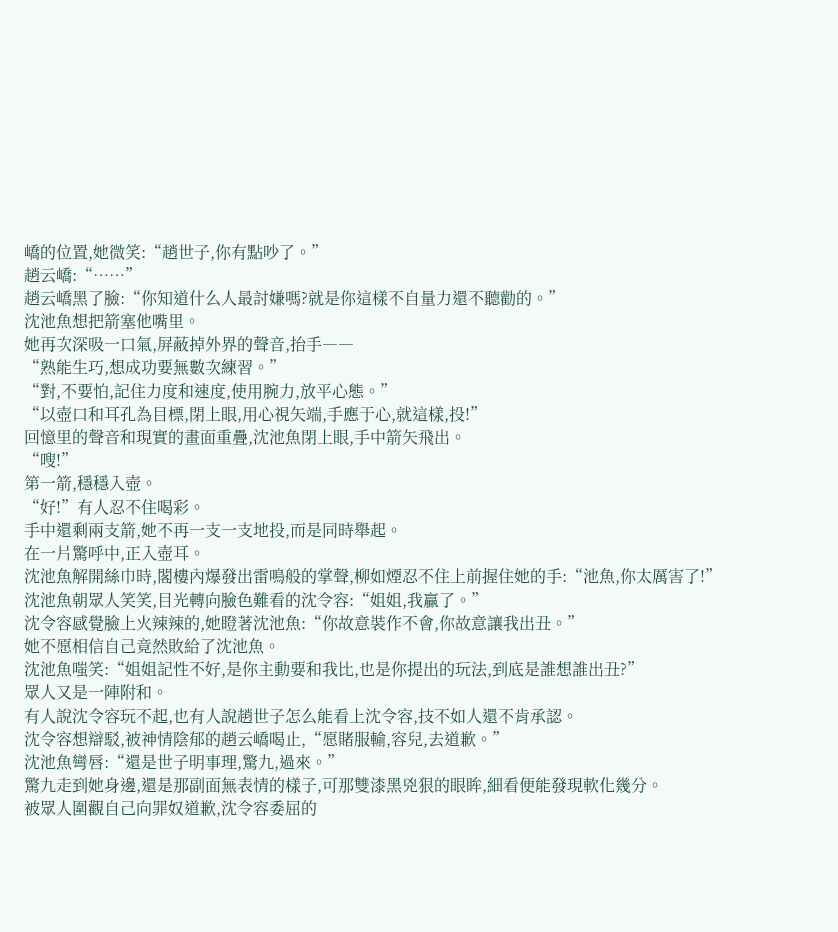嶠的位置,她微笑:“趙世子,你有點吵了。”
趙云嶠:“……”
趙云嶠黑了臉:“你知道什么人最討嫌嗎?就是你這樣不自量力還不聽勸的。”
沈池魚想把箭塞他嘴里。
她再次深吸一口氣,屏蔽掉外界的聲音,抬手――
“熟能生巧,想成功要無數次練習。”
“對,不要怕,記住力度和速度,使用腕力,放平心態。”
“以壺口和耳孔為目標,閉上眼,用心視矢端,手應于心,就這樣,投!”
回憶里的聲音和現實的畫面重疊,沈池魚閉上眼,手中箭矢飛出。
“嗖!”
第一箭,穩穩入壺。
“好!”有人忍不住喝彩。
手中還剩兩支箭,她不再一支一支地投,而是同時舉起。
在一片驚呼中,正入壺耳。
沈池魚解開絲巾時,閣樓內爆發出雷鳴般的掌聲,柳如煙忍不住上前握住她的手:“池魚,你太厲害了!”
沈池魚朝眾人笑笑,目光轉向臉色難看的沈令容:“姐姐,我贏了。”
沈令容感覺臉上火辣辣的,她瞪著沈池魚:“你故意裝作不會,你故意讓我出丑。”
她不愿相信自己竟然敗給了沈池魚。
沈池魚嗤笑:“姐姐記性不好,是你主動要和我比,也是你提出的玩法,到底是誰想誰出丑?”
眾人又是一陣附和。
有人說沈令容玩不起,也有人說趙世子怎么能看上沈令容,技不如人還不肯承認。
沈令容想辯駁,被神情陰郁的趙云嶠喝止,“愿賭服輸,容兒,去道歉。”
沈池魚彎唇:“還是世子明事理,驚九,過來。”
驚九走到她身邊,還是那副面無表情的樣子,可那雙漆黑兇狠的眼眸,細看便能發現軟化幾分。
被眾人圍觀自己向罪奴道歉,沈令容委屈的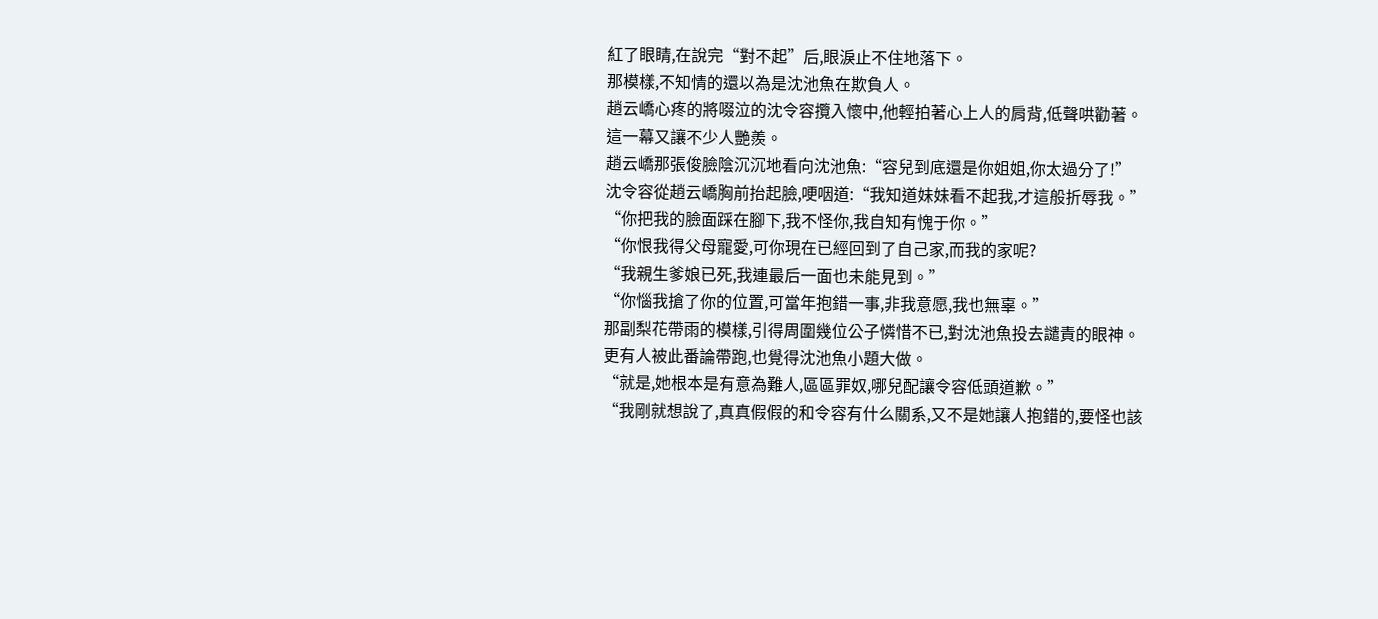紅了眼睛,在說完“對不起”后,眼淚止不住地落下。
那模樣,不知情的還以為是沈池魚在欺負人。
趙云嶠心疼的將啜泣的沈令容攬入懷中,他輕拍著心上人的肩背,低聲哄勸著。
這一幕又讓不少人艷羨。
趙云嶠那張俊臉陰沉沉地看向沈池魚:“容兒到底還是你姐姐,你太過分了!”
沈令容從趙云嶠胸前抬起臉,哽咽道:“我知道妹妹看不起我,才這般折辱我。”
“你把我的臉面踩在腳下,我不怪你,我自知有愧于你。”
“你恨我得父母寵愛,可你現在已經回到了自己家,而我的家呢?
“我親生爹娘已死,我連最后一面也未能見到。”
“你惱我搶了你的位置,可當年抱錯一事,非我意愿,我也無辜。”
那副梨花帶雨的模樣,引得周圍幾位公子憐惜不已,對沈池魚投去譴責的眼神。
更有人被此番論帶跑,也覺得沈池魚小題大做。
“就是,她根本是有意為難人,區區罪奴,哪兒配讓令容低頭道歉。”
“我剛就想說了,真真假假的和令容有什么關系,又不是她讓人抱錯的,要怪也該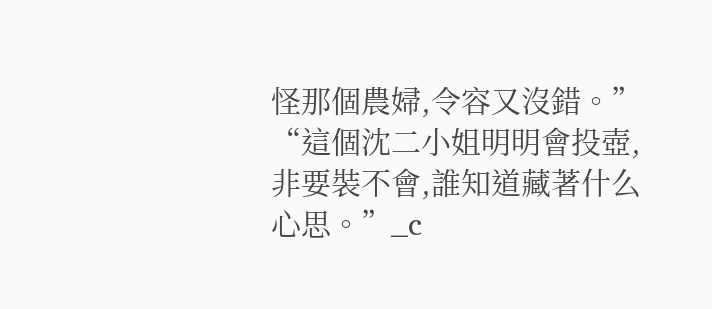怪那個農婦,令容又沒錯。”
“這個沈二小姐明明會投壺,非要裝不會,誰知道藏著什么心思。”_c